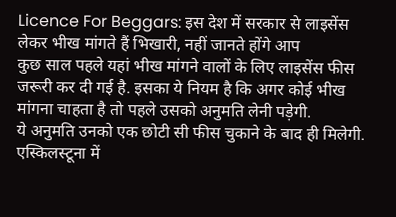Licence For Beggars: इस देश में सरकार से लाइसेंस लेकर भीख मांगते हैं भिखारी, नहीं जानते होंगे आप
कुछ साल पहले यहां भीख मांगने वालों के लिए लाइसेंस फीस जरूरी कर दी गई है. इसका ये नियम है कि अगर कोई भीख मांगना चाहता है तो पहले उसको अनुमति लेनी पड़ेगी.
ये अनुमति उनको एक छोटी सी फीस चुकाने के बाद ही मिलेगी. एस्किलस्टूना में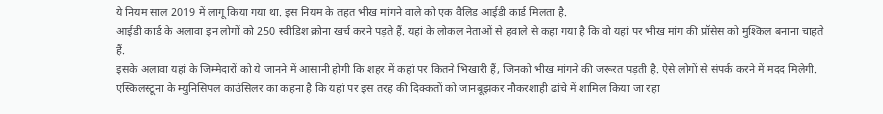ये नियम साल 2019 में लागू किया गया था. इस नियम के तहत भीख मांगने वाले को एक वैलिड आईडी कार्ड मिलता है.
आईडी कार्ड के अलावा इन लोगों को 250 स्वीडिश क्रोना खर्च करने पड़ते हैं. यहां के लोकल नेताओं से हवाले से कहा गया है कि वो यहां पर भीख मांग की प्रॉसेस को मुश्किल बनाना चाहते हैं.
इसके अलावा यहां के जिम्मेदारों को ये जानने में आसानी होगी कि शहर में कहां पर कितने भिखारी हैं, जिनको भीख मांगने की जरूरत पड़ती है. ऐसे लोगों से संपर्क करने में मदद मिलेगी.
एस्किलस्टूना के म्युनिसिपल काउंसिलर का कहना है कि यहां पर इस तरह की दिक्कतों को जानबूझकर नौकरशाही ढांचे में शामिल किया जा रहा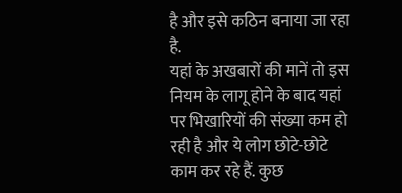है और इसे कठिन बनाया जा रहा है.
यहां के अखबारों की मानें तो इस नियम के लागू होने के बाद यहां पर भिखारियों की संख्या कम हो रही है और ये लोग छोटे-छोटे काम कर रहे हैं. कुछ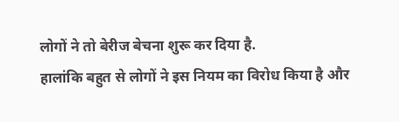लोगों ने तो बेरीज बेचना शुरू कर दिया है.
हालांकि बहुत से लोगों ने इस नियम का विरोध किया है और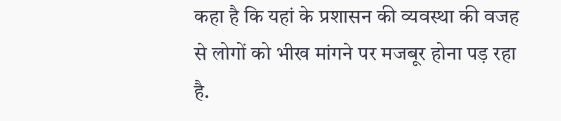कहा है कि यहां के प्रशासन की व्यवस्था की वजह से लोगों को भीख मांगने पर मजबूर होना पड़ रहा है.